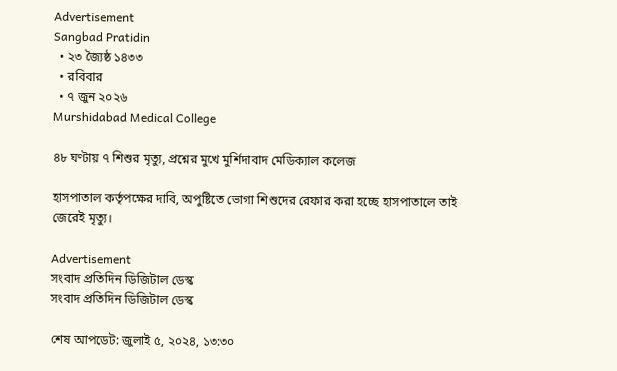Advertisement
Sangbad Pratidin
  • ২৩ জ্যৈষ্ঠ ১৪৩৩
  • রবিবার
  • ৭ জুন ২০২৬
Murshidabad Medical College

৪৮ ঘণ্টায় ৭ শিশুর মৃত্যু, প্রশ্নের মুখে মুর্শিদাবাদ মেডিক্যাল কলেজ

হাসপাতাল কর্তৃপক্ষের দাবি, অপুষ্টিতে ভোগা শিশুদের রেফার করা হচ্ছে হাসপাতালে তাই জেরেই মৃত্যু।

Advertisement
সংবাদ প্রতিদিন ডিজিটাল ডেস্ক
সংবাদ প্রতিদিন ডিজিটাল ডেস্ক

শেষ আপডেট: জুলাই ৫, ২০২৪, ১৩:৩০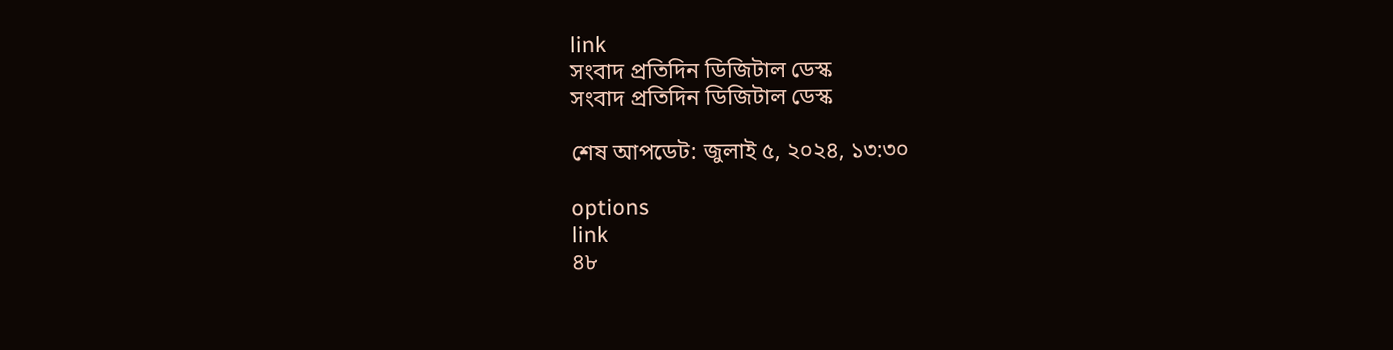link
সংবাদ প্রতিদিন ডিজিটাল ডেস্ক
সংবাদ প্রতিদিন ডিজিটাল ডেস্ক

শেষ আপডেট: জুলাই ৫, ২০২৪, ১৩:৩০

options
link
৪৮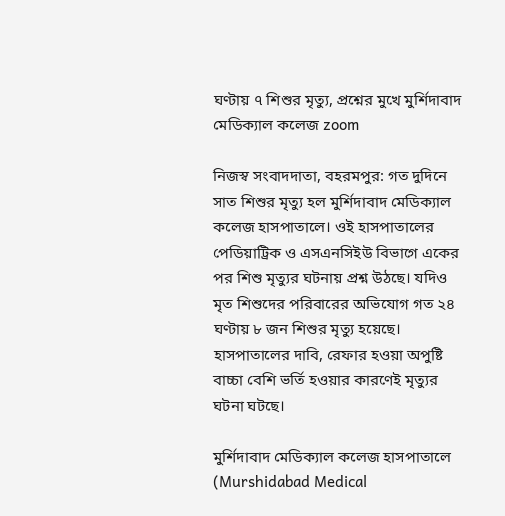ঘণ্টায় ৭ শিশুর মৃত্যু, প্রশ্নের মুখে মুর্শিদাবাদ মেডিক্যাল কলেজ zoom

নিজস্ব সংবাদদাতা, বহরমপুর: গত দুদিনে সাত শিশুর মৃত্যু হল মুর্শিদাবাদ মেডিক্যাল কলেজ হাসপাতালে। ওই হাসপাতালের পেডিয়াট্রিক ও এসএনসিইউ বিভাগে একের পর শিশু মৃত্যুর ঘটনায় প্রশ্ন উঠছে। যদিও মৃত শিশুদের পরিবারের অভিযোগ গত ২৪ ঘণ্টায় ৮ জন শিশুর মৃত্যু হয়েছে। হাসপাতালের দাবি, রেফার হওয়া অপুষ্টি বাচ্চা বেশি ভর্তি হওয়ার কারণেই মৃত্যুর ঘটনা ঘটছে।

মুর্শিদাবাদ মেডিক্যাল কলেজ হাসপাতালে (Murshidabad Medical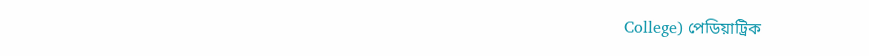College) পেডিয়াট্রিক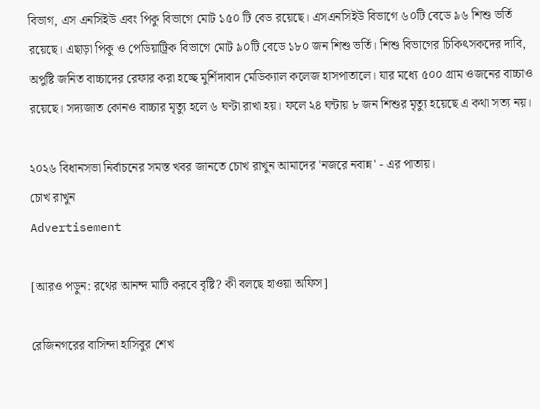বিভাগ, এস এনসিইউ এবং পিকু বিভাগে মোট ১৫০ টি বেড রয়েছে। এসএনসিইউ বিভাগে ৬০টি বেডে ৯৬ শিশু ভর্তি রয়েছে। এছাড়া পিকু ও পেডিয়াট্রিক বিভাগে মোট ৯০টি বেডে ১৮০ জন শিশু ভর্তি। শিশু বিভাগের চিকিৎসকদের দাবি, অপুষ্টি জনিত বাচ্চাদের রেফার করা হচ্ছে মুর্শিদাবাদ মেডিক্যাল কলেজ হাসপাতালে। যার মধ্যে ৫০০ গ্রাম ওজনের বাচ্চাও রয়েছে। সদ্যজাত কোনও বাচ্চার মৃত্যু হলে ৬ ঘণ্টা রাখা হয়। ফলে ২৪ ঘন্টায় ৮ জন শিশুর মৃত্যু হয়েছে এ কথা সত্য নয়।

২০২৬ বিধানসভা নির্বাচনের সমস্ত খবর জানতে চোখ রাখুন আমাদের 'নজরে নবান্ন' - এর পাতায়।
চোখ রাখুন
Advertisement

[আরও পড়ুন: রথের আনন্দ মাটি করবে বৃষ্টি? কী বলছে হাওয়া অফিস]

রেজিনগরের বাসিন্দা হাসিবুর শেখ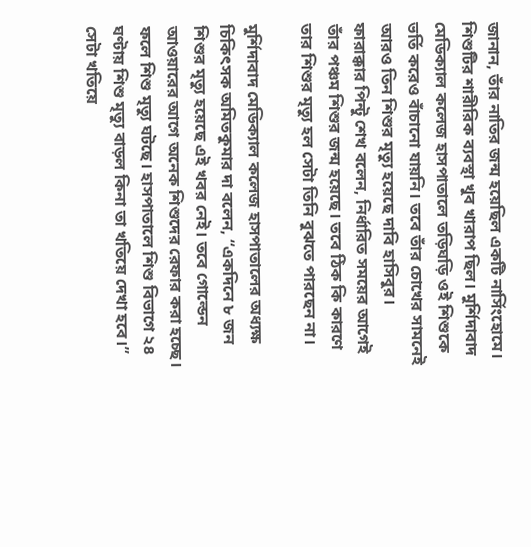জানান, তাঁর নাতির জন্ম হয়েছিল একটি নার্সিংহোমে। শিশুটির শারীরিক ব্যবস্থা খুব খারাপ ছিল। মুর্শিদাবাদ মেডিক্যাল কলেজ হাসপাতালে তড়িঘড়ি ওই শিশুকে ভর্তি করেও বাঁচানো যায়নি। তবে তাঁর চোখের সামনেই আরও তিন শিশুর মৃত্যু হয়েছে দাবি হাসিবুর। ফারাক্কার পিন্টু শেখ বলেন, নির্ধারিত সময়ের আগেই তাঁর পঞ্চম শিশুর জন্ম হয়েছে। তবে ঠিক কি কারণে তার শিশুর মৃত্যু হল সেটা তিনি বুঝতে পারছেন না।

মুর্শিদাবাদ মেডিক্যাল কলেজ হাসপাতালের অধ্যক্ষ চিকিৎসক অমিতকুমার দা বলেন, “একদিনে ৮ জন শিশুর মৃত্যু হয়েছে এই খবর নেই। তবে গোল্ডেন আওয়ারের আগে অনেক শিশুদের রেফার করা হচ্ছে। ফলে শিশু মৃত্যু ঘটছে। হাসপাতালে শিশু বিভাগে ২৪ ঘণ্টায় শিশু মৃত্যু বাড়ল কিনা তা খতিয়ে দেখা হবে।” সেটা খতিয়ে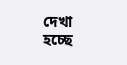দেখা হচ্ছে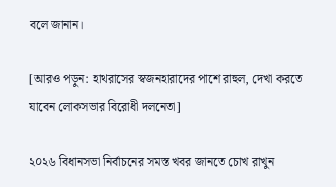বলে জানান।

[আরও পড়ুন: হাথরাসের স্বজনহারাদের পাশে রাহুল, দেখা করতে যাবেন লোকসভার বিরোধী দলনেতা]

২০২৬ বিধানসভা নির্বাচনের সমস্ত খবর জানতে চোখ রাখুন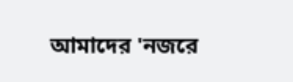আমাদের 'নজরে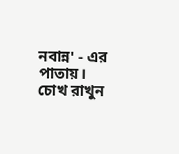নবান্ন' - এর পাতায়।
চোখ রাখুন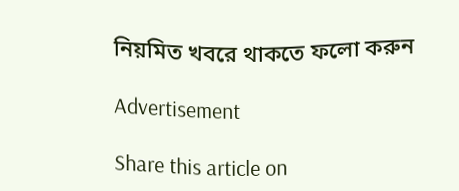নিয়মিত খবরে থাকতে ফলো করুন

Advertisement

Share this article on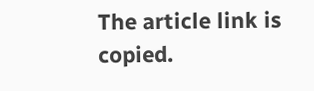The article link is copied.